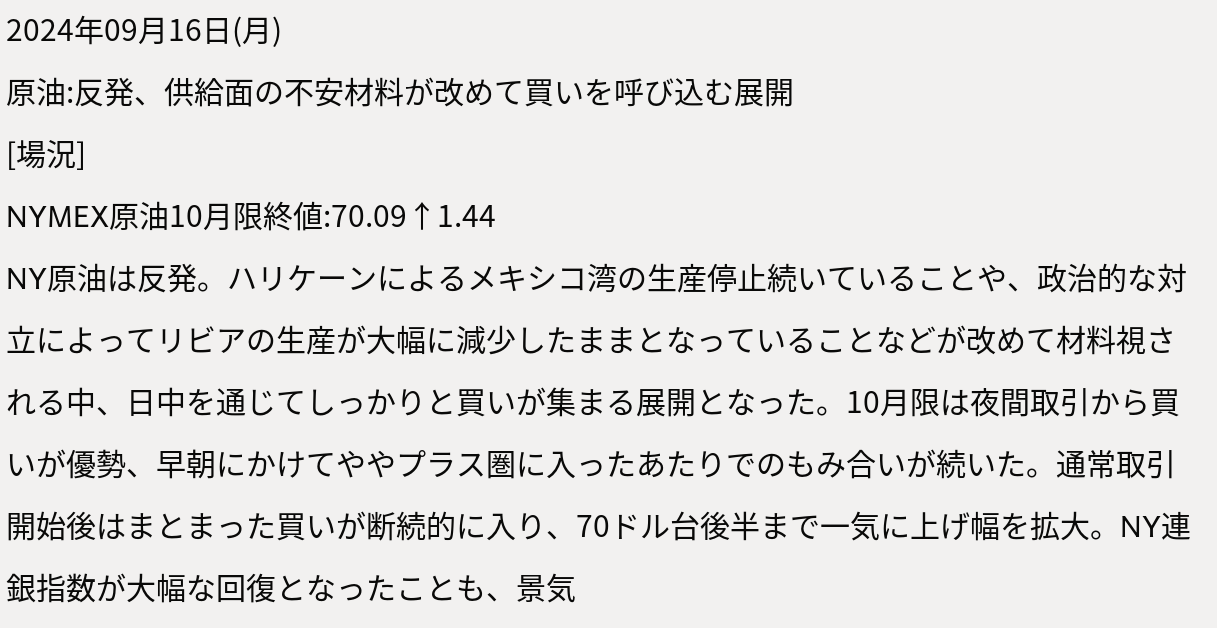2024年09月16日(月)
原油:反発、供給面の不安材料が改めて買いを呼び込む展開
[場況]
NYMEX原油10月限終値:70.09↑1.44
NY原油は反発。ハリケーンによるメキシコ湾の生産停止続いていることや、政治的な対立によってリビアの生産が大幅に減少したままとなっていることなどが改めて材料視される中、日中を通じてしっかりと買いが集まる展開となった。10月限は夜間取引から買いが優勢、早朝にかけてややプラス圏に入ったあたりでのもみ合いが続いた。通常取引開始後はまとまった買いが断続的に入り、70ドル台後半まで一気に上げ幅を拡大。NY連銀指数が大幅な回復となったことも、景気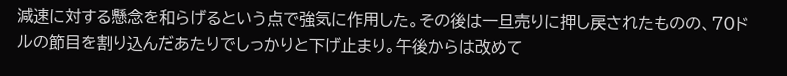減速に対する懸念を和らげるという点で強気に作用した。その後は一旦売りに押し戻されたものの、70ドルの節目を割り込んだあたりでしっかりと下げ止まり。午後からは改めて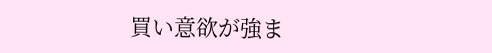買い意欲が強ま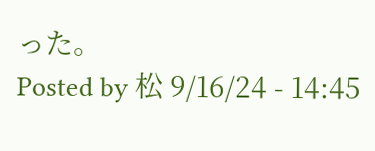った。
Posted by 松 9/16/24 - 14:45